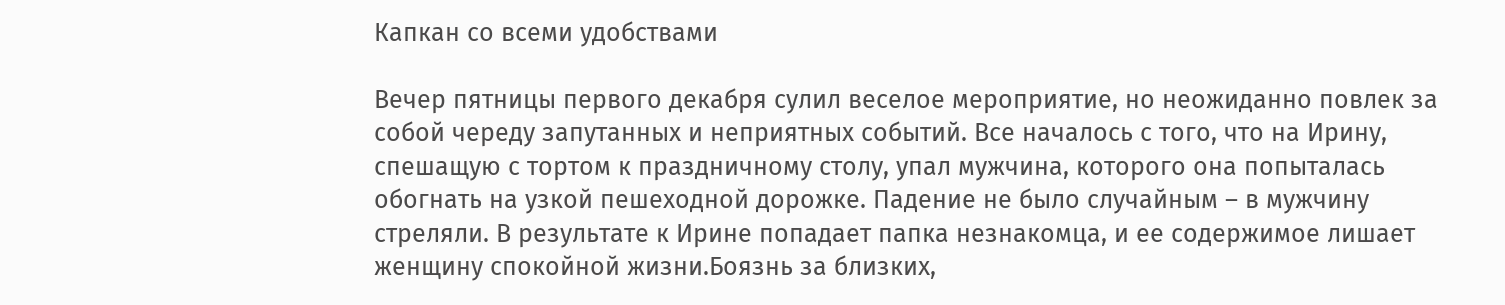Капкан со всеми удобствами

Вечер пятницы первого декабря сулил веселое мероприятие, но неожиданно повлек за собой череду запутанных и неприятных событий. Все началось с того, что на Ирину, спешащую с тортом к праздничному столу, упал мужчина, которого она попыталась обогнать на узкой пешеходной дорожке. Падение не было случайным – в мужчину стреляли. В результате к Ирине попадает папка незнакомца, и ее содержимое лишает женщину спокойной жизни.Боязнь за близких,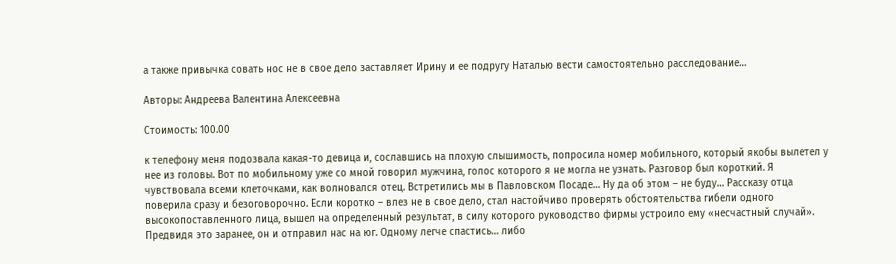а также привычка совать нос не в свое дело заставляет Ирину и ее подругу Наталью вести самостоятельно расследование…

Авторы: Андреева Валентина Алексеевна

Стоимость: 100.00

к телефону меня подозвала какая-то девица и, сославшись на плохую слышимость, попросила номер мобильного, который якобы вылетел у нее из головы. Вот по мобильному уже со мной говорил мужчина, голос которого я не могла не узнать. Разговор был короткий. Я чувствовала всеми клеточками, как волновался отец. Встретились мы в Павловском Посаде… Ну да об этом – не буду… Рассказу отца поверила сразу и безоговорочно. Если коротко – влез не в свое дело, стал настойчиво проверять обстоятельства гибели одного высокопоставленного лица, вышел на определенный результат, в силу которого руководство фирмы устроило ему «несчастный случай». Предвидя это заранее, он и отправил нас на юг. Одному легче спастись… либо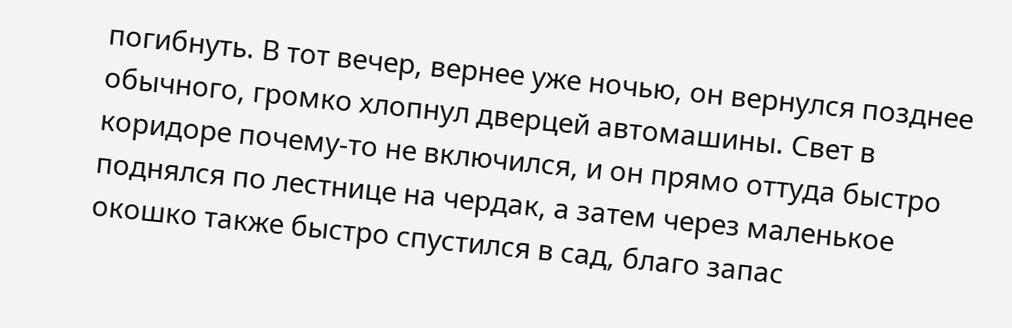погибнуть. В тот вечер, вернее уже ночью, он вернулся позднее обычного, громко хлопнул дверцей автомашины. Свет в коридоре почему-то не включился, и он прямо оттуда быстро поднялся по лестнице на чердак, а затем через маленькое окошко также быстро спустился в сад, благо запас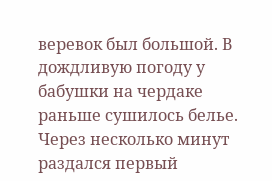веревок был большой. В дождливую погоду у бабушки на чердаке раньше сушилось белье. Через несколько минут раздался первый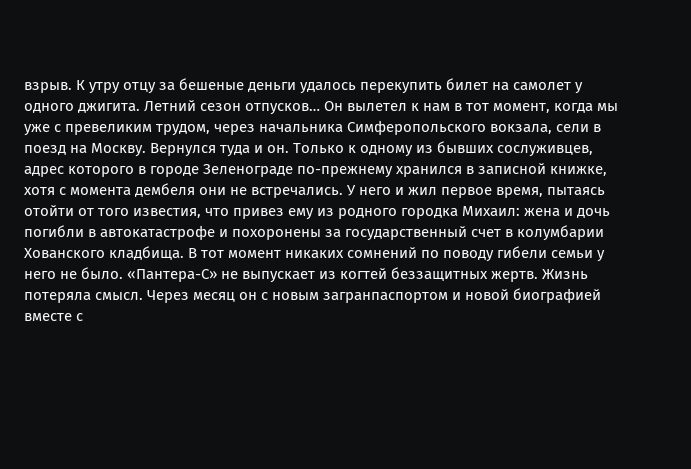взрыв. К утру отцу за бешеные деньги удалось перекупить билет на самолет у одного джигита. Летний сезон отпусков… Он вылетел к нам в тот момент, когда мы уже с превеликим трудом, через начальника Симферопольского вокзала, сели в поезд на Москву. Вернулся туда и он. Только к одному из бывших сослуживцев, адрес которого в городе Зеленограде по-прежнему хранился в записной книжке, хотя с момента дембеля они не встречались. У него и жил первое время, пытаясь отойти от того известия, что привез ему из родного городка Михаил: жена и дочь погибли в автокатастрофе и похоронены за государственный счет в колумбарии Хованского кладбища. В тот момент никаких сомнений по поводу гибели семьи у него не было. «Пантера-С» не выпускает из когтей беззащитных жертв. Жизнь потеряла смысл. Через месяц он с новым загранпаспортом и новой биографией вместе с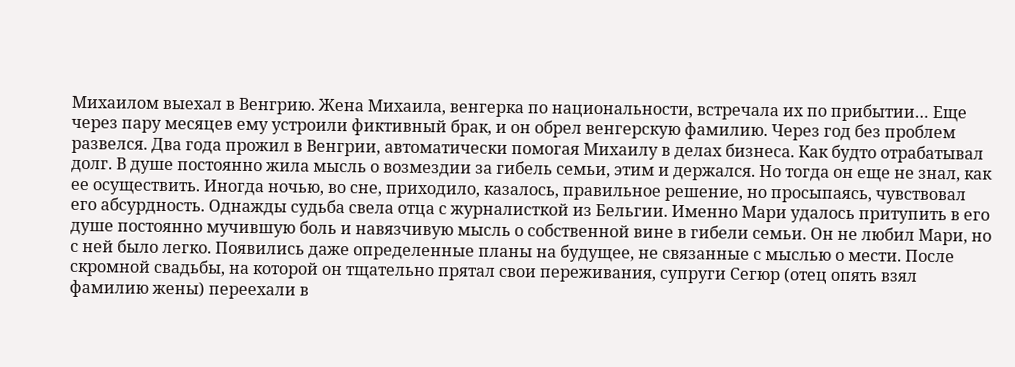Михаилом выехал в Венгрию. Жена Михаила, венгерка по национальности, встречала их по прибытии… Еще через пару месяцев ему устроили фиктивный брак, и он обрел венгерскую фамилию. Через год без проблем развелся. Два года прожил в Венгрии, автоматически помогая Михаилу в делах бизнеса. Как будто отрабатывал долг. В душе постоянно жила мысль о возмездии за гибель семьи, этим и держался. Но тогда он еще не знал, как ее осуществить. Иногда ночью, во сне, приходило, казалось, правильное решение, но просыпаясь, чувствовал его абсурдность. Однажды судьба свела отца с журналисткой из Бельгии. Именно Мари удалось притупить в его душе постоянно мучившую боль и навязчивую мысль о собственной вине в гибели семьи. Он не любил Мари, но с ней было легко. Появились даже определенные планы на будущее, не связанные с мыслью о мести. После скромной свадьбы, на которой он тщательно прятал свои переживания, супруги Сегюр (отец опять взял фамилию жены) переехали в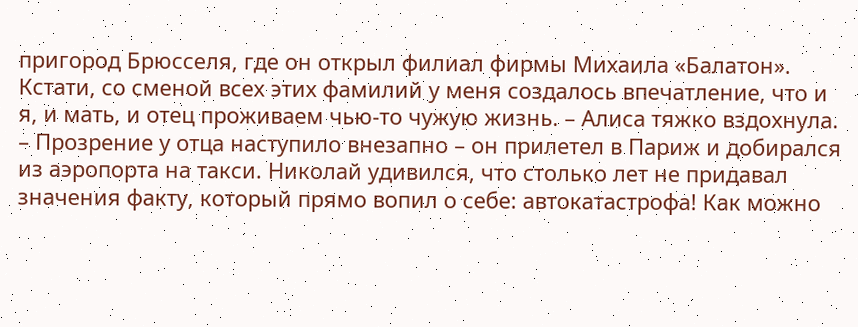пригород Брюсселя, где он открыл филиал фирмы Михаила «Балатон». Кстати, со сменой всех этих фамилий у меня создалось впечатление, что и я, и мать, и отец проживаем чью-то чужую жизнь. – Алиса тяжко вздохнула. – Прозрение у отца наступило внезапно – он прилетел в Париж и добирался из аэропорта на такси. Николай удивился, что столько лет не придавал значения факту, который прямо вопил о себе: автокатастрофа! Как можно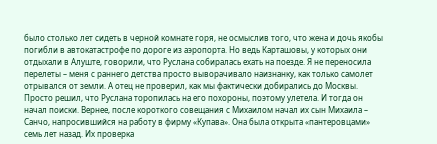было столько лет сидеть в черной комнате горя, не осмыслив того, что жена и дочь якобы погибли в автокатастрофе по дороге из аэропорта. Но ведь Карташовы, у которых они отдыхали в Алуште, говорили, что Руслана собиралась ехать на поезде. Я не переносила перелеты – меня с раннего детства просто выворачивало наизнанку, как только самолет отрывался от земли. А отец не проверил, как мы фактически добирались до Москвы. Просто решил, что Руслана торопилась на его похороны, поэтому улетела. И тогда он начал поиски. Вернее, после короткого совещания с Михаилом начал их сын Михаила – Санчо, напросившийся на работу в фирму «Купава». Она была открыта «пантеровцами» семь лет назад. Их проверка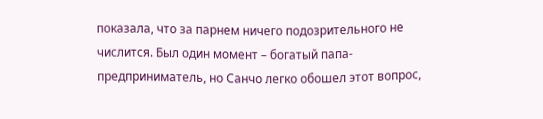показала, что за парнем ничего подозрительного не числится. Был один момент – богатый папа-предприниматель, но Санчо легко обошел этот вопрос,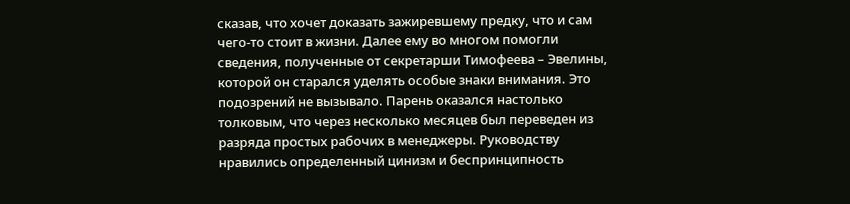сказав, что хочет доказать зажиревшему предку, что и сам чего-то стоит в жизни. Далее ему во многом помогли сведения, полученные от секретарши Тимофеева – Эвелины, которой он старался уделять особые знаки внимания. Это подозрений не вызывало. Парень оказался настолько толковым, что через несколько месяцев был переведен из разряда простых рабочих в менеджеры. Руководству нравились определенный цинизм и беспринципность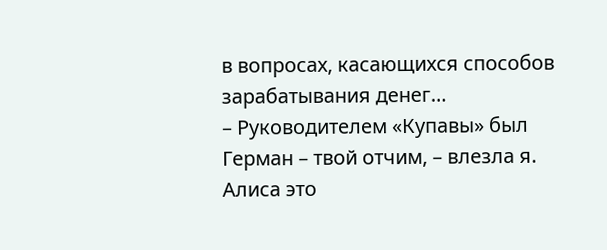в вопросах, касающихся способов зарабатывания денег…
– Руководителем «Купавы» был Герман – твой отчим, – влезла я. Алиса это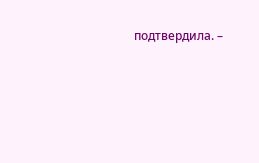подтвердила. –